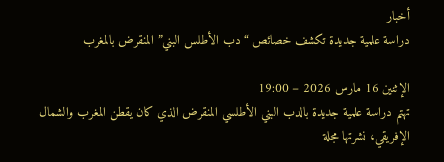أخبار
دراسة علمية جديدة تكشف خصائص “دب الأطلس البني” المنقرض بالمغرب

الإثنين 16 مارس 2026 – 19:00
تهتم دراسة علمية جديدة بالدب البني الأطلسي المنقرض الذي كان يقطن المغرب والشمال الإفريقي، نشرتها مجلة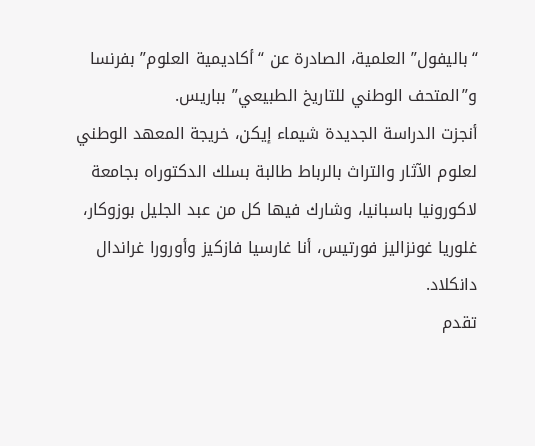“باليفول” العلمية، الصادرة عن “أكاديمية العلوم” بفرنسا و”المتحف الوطني للتاريخ الطبيعي” بباريس.
أنجزت الدراسة الجديدة شيماء إيكن، خريجة المعهد الوطني لعلوم الآثار والتراث بالرباط طالبة بسلك الدكتوراه بجامعة لاكورونيا باسبانيا، وشارك فيها كل من عبد الجليل بوزوكار، غلوريا غونزاليز فورتيس، أنا غارسيا فازكيز وأورورا غراندال دانكلاد.
تقدم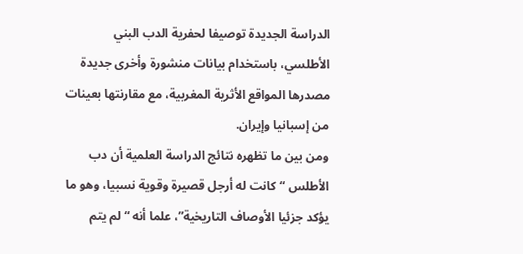الدراسة الجديدة توصيفا لحفرية الدب البني الأطلسي، باستخدام بيانات منشورة وأخرى جديدة مصدرها المواقع الأثرية المغربية، مع مقارنتها بعينات من إسبانيا وإيران.
ومن بين ما تظهره نتائج الدراسة العلمية أن دب الأطلس “كانت له أرجل قصيرة وقوية نسبيا، وهو ما يؤكد جزئيا الأوصاف التاريخية”، علما أنه “لم يتم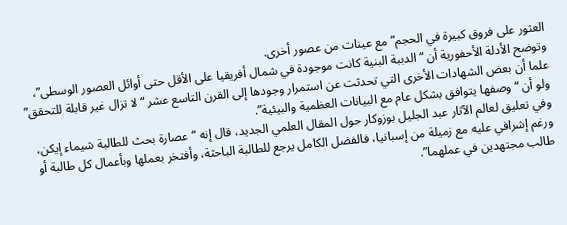العثور على فروق كبيرة في الحجم” مع عينات من عصور أخرى.
وتوضح الأدلة الأحفورية أن “الدببة البنية كانت موجودة في شمال أفريقيا على الأقل حتى أوائل العصور الوسطى”، علما أن بعض الشهادات الأخرى التي تحدثت عن استمرار وجودها إلى القرن التاسع عشر “لا تزال غير قابلة للتحقق” ولو أن “وصفها يتوافق بشكل عام مع البيانات العظمية والبيئية”.
وفي تعليق لعالم الآثار عبد الجليل بوزوكار حول المقال العلمي الجديد، قال إنه “عصارة بحث للطالبة شيماء إيكن، ورغم إشرافي عليه مع زميلة من إسبانيا، فالفضل الكامل يرجع للطالبة الباحثة، وأفتخر بعملها وبأعمال كل طالبة أو طالب مجتهدين في عملهما”.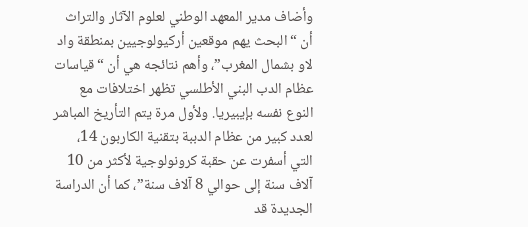وأضاف مدير المعهد الوطني لعلوم الآثار والتراث أن “البحث يهم موقعين أركيولوجيين بمنطقة واد لاو بشمال المغرب”، وأهم نتائجه هي أن “قياسات عظام الدب البني الأطلسي تظهر اختلافات مع النوع نفسه بإيبيريا. ولأول مرة يتم التأريخ المباشر لعدد كبير من عظام الدببة بتقنية الكاربون 14، التي أسفرت عن حقبة كرونولوجية لأكثر من 10 آلاف سنة إلى حوالي 8 آلاف سنة”، كما أن الدراسة الجديدة قد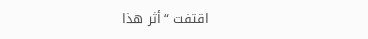اقتفت “أثر هذا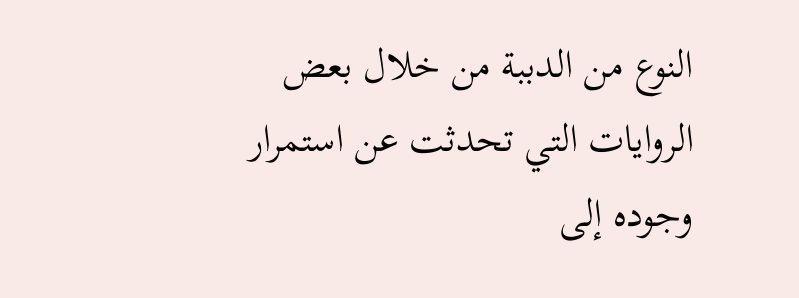النوع من الدببة من خلال بعض الروايات التي تحدثت عن استمرار وجوده إلى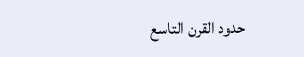حدود القرن التاسع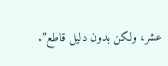عشر، ولكن بدون دليل قاطع”.